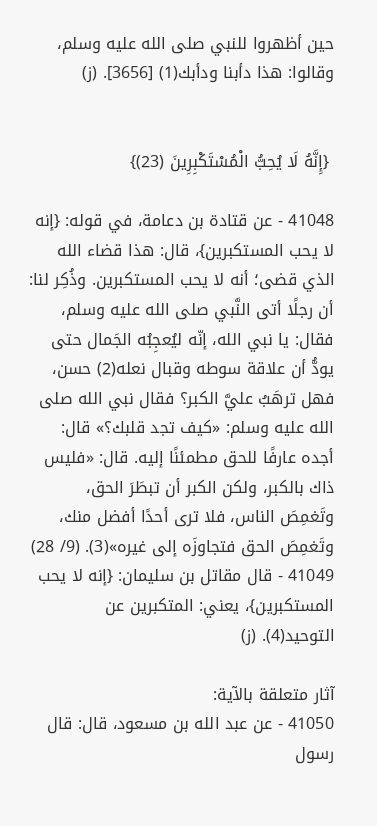حين أظهروا للنبي صلى الله عليه وسلم، وقالوا: هذا دأبنا ودأبك(1) [3656]. (ز)


 {إِنَّهُ لَا يُحِبُّ الْمُسْتَكْبِرِينَ (23)}

41048 - عن قتادة بن دعامة، في قوله: {إنه لا يحب المستكبرين}، قال: هذا قضاء الله الذي قضى؛ أنه لا يحب المستكبرين. وذُكِر لنا: أن رجلًا أتى النَّبي صلى الله عليه وسلم، فقال: يا نبي الله، إنّه ليُعجِبُه الجَمال حتى يودُّ أن علاقة سوطه وقبال نعله(2) حسن، فهل ترهَبُ عليَّ الكبر؟ فقال نبي الله صلى الله عليه وسلم: «كيف تجد قلبك؟» قال: أجده عارفًا للحق مطمئنًا إليه. قال: «فليس ذاك بالكبر، ولكن الكبر أن تبطَرَ الحق، وتَغمِصَ الناس، فلا ترى أحدًا أفضل منك، وتَغمِصَ الحق فتجاوزَه إلى غيره»(3). (9/ 28)
41049 - قال مقاتل بن سليمان: {إنه لا يحب المستكبرين}، يعني: المتكبرين عن التوحيد(4). (ز)

آثار متعلقة بالآية:
41050 - عن عبد الله بن مسعود، قال: قال رسول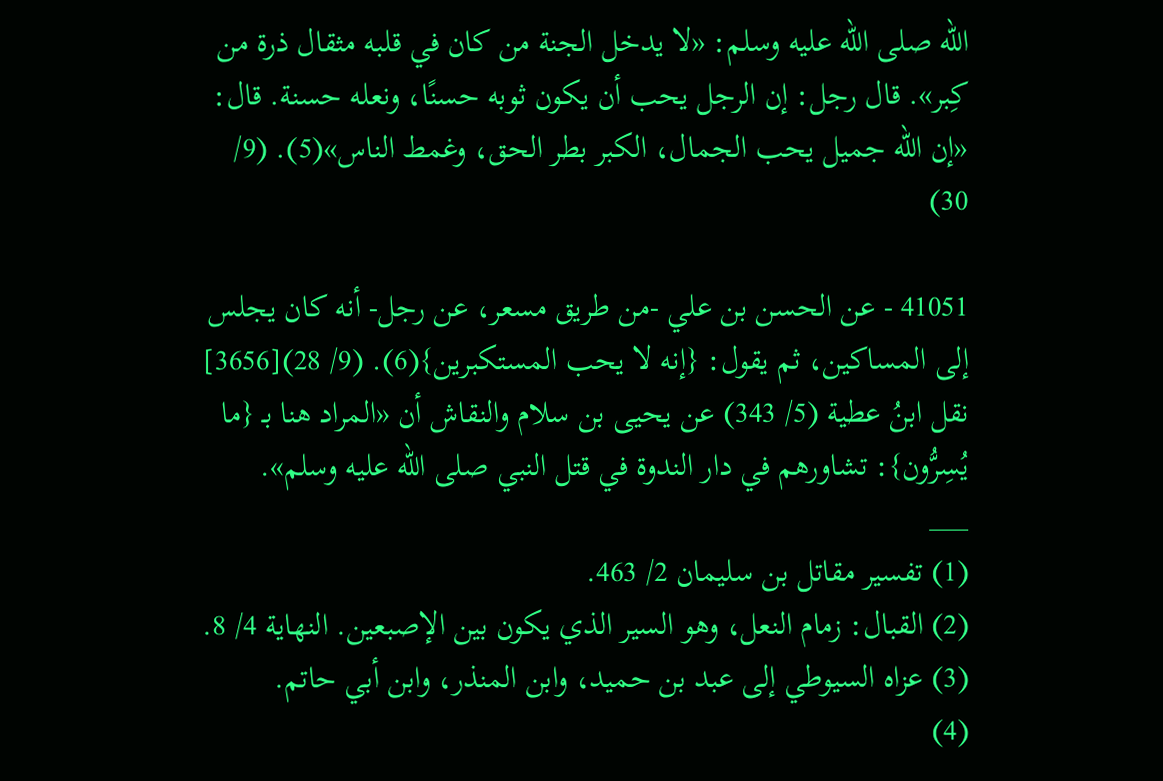الله صلى الله عليه وسلم: «لا يدخل الجنة من كان في قلبه مثقال ذرة من كِبر». قال رجل: إن الرجل يحب أن يكون ثوبه حسنًا، ونعله حسنة. قال: «إن الله جميل يحب الجمال، الكبر بطر الحق، وغمط الناس»(5). (9/ 30)

41051 - عن الحسن بن علي -من طريق مسعر، عن رجل- أنه كان يجلس إلى المساكين، ثم يقول: {إنه لا يحب المستكبرين}(6). (9/ 28)[3656] نقل ابنُ عطية (5/ 343) عن يحيى بن سلام والنقاش أن «المراد هنا بـ {ما يُسِرُّون}: تشاورهم في دار الندوة في قتل النبي صلى الله عليه وسلم».
___
(1) تفسير مقاتل بن سليمان 2/ 463.
(2) القبال: زمام النعل، وهو السير الذي يكون بين الإصبعين. النهاية 4/ 8.
(3) عزاه السيوطي إلى عبد بن حميد، وابن المنذر، وابن أبي حاتم.
(4)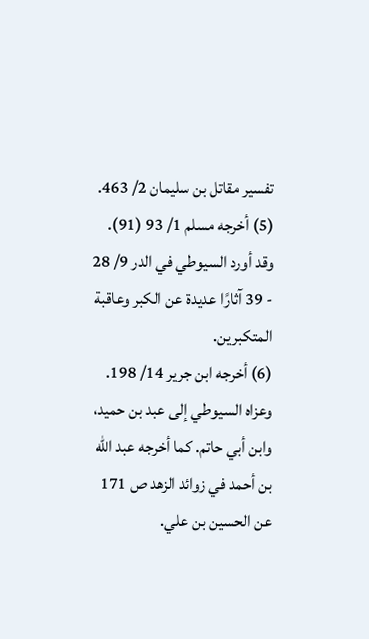تفسير مقاتل بن سليمان 2/ 463.
(5) أخرجه مسلم 1/ 93 (91). وقد أورد السيوطي في الدر 9/ 28 - 39 آثارًا عديدة عن الكبر وعاقبة المتكبرين.
(6) أخرجه ابن جرير 14/ 198. وعزاه السيوطي إلى عبد بن حميد، وابن أبي حاتم. كما أخرجه عبد الله بن أحمد في زوائد الزهد ص 171 عن الحسين بن علي.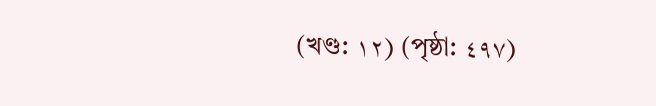(খণ্ড: ١٢) (পৃষ্ঠা: ٤٩٧)